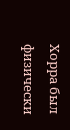Хорра был физически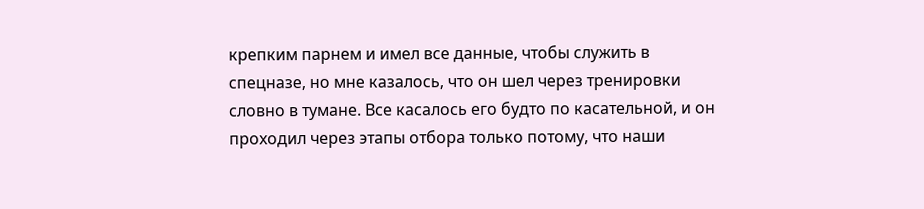крепким парнем и имел все данные, чтобы служить в спецназе, но мне казалось, что он шел через тренировки словно в тумане. Все касалось его будто по касательной, и он проходил через этапы отбора только потому, что наши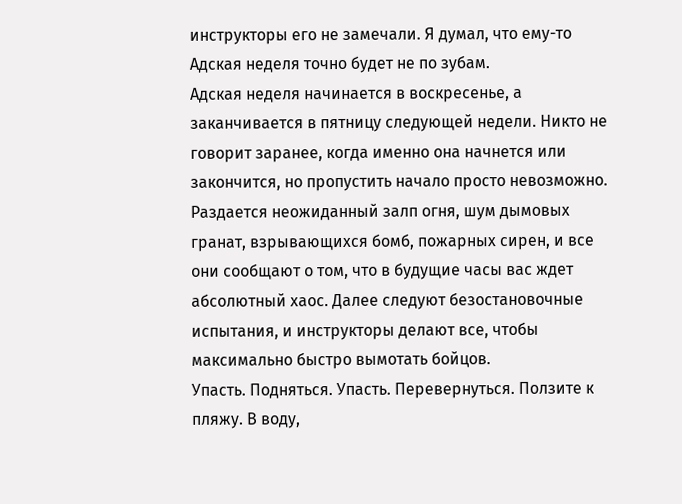инструкторы его не замечали. Я думал, что ему-то Адская неделя точно будет не по зубам.
Адская неделя начинается в воскресенье, а заканчивается в пятницу следующей недели. Никто не говорит заранее, когда именно она начнется или закончится, но пропустить начало просто невозможно. Раздается неожиданный залп огня, шум дымовых гранат, взрывающихся бомб, пожарных сирен, и все они сообщают о том, что в будущие часы вас ждет абсолютный хаос. Далее следуют безостановочные испытания, и инструкторы делают все, чтобы максимально быстро вымотать бойцов.
Упасть. Подняться. Упасть. Перевернуться. Ползите к пляжу. В воду,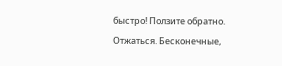быстро! Ползите обратно. Отжаться. Бесконечные,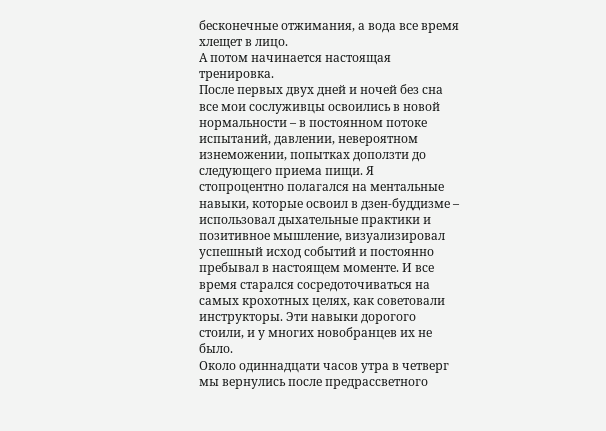бесконечные отжимания, а вода все время хлещет в лицо.
А потом начинается настоящая тренировка.
После первых двух дней и ночей без сна все мои сослуживцы освоились в новой нормальности – в постоянном потоке испытаний, давлении, невероятном изнеможении, попытках доползти до следующего приема пищи. Я стопроцентно полагался на ментальные навыки, которые освоил в дзен-буддизме – использовал дыхательные практики и позитивное мышление, визуализировал успешный исход событий и постоянно пребывал в настоящем моменте. И все время старался сосредоточиваться на самых крохотных целях, как советовали инструкторы. Эти навыки дорогого стоили, и у многих новобранцев их не было.
Около одиннадцати часов утра в четверг мы вернулись после предрассветного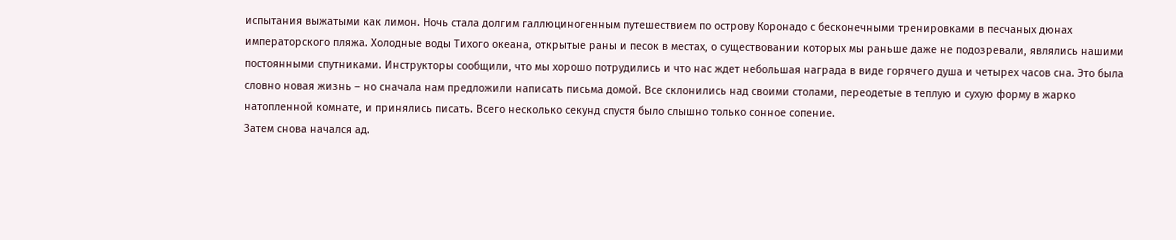испытания выжатыми как лимон. Ночь стала долгим галлюциногенным путешествием по острову Коронадо с бесконечными тренировками в песчаных дюнах императорского пляжа. Холодные воды Тихого океана, открытые раны и песок в местах, о существовании которых мы раньше даже не подозревали, являлись нашими постоянными спутниками. Инструкторы сообщили, что мы хорошо потрудились и что нас ждет небольшая награда в виде горячего душа и четырех часов сна. Это была словно новая жизнь – но сначала нам предложили написать письма домой. Все склонились над своими столами, переодетые в теплую и сухую форму в жарко натопленной комнате, и принялись писать. Всего несколько секунд спустя было слышно только сонное сопение.
Затем снова начался ад.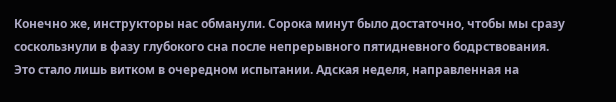Конечно же, инструкторы нас обманули. Сорока минут было достаточно, чтобы мы сразу соскользнули в фазу глубокого сна после непрерывного пятидневного бодрствования. Это стало лишь витком в очередном испытании. Адская неделя, направленная на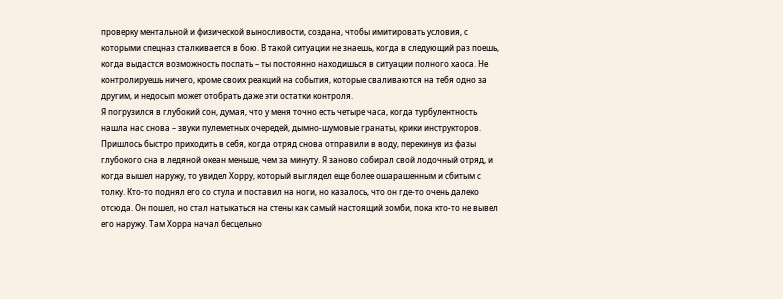проверку ментальной и физической выносливости, создана, чтобы имитировать условия, с которыми спецназ сталкивается в бою. В такой ситуации не знаешь, когда в следующий раз поешь, когда выдастся возможность поспать – ты постоянно находишься в ситуации полного хаоса. Не контролируешь ничего, кроме своих реакций на события, которые сваливаются на тебя одно за другим, и недосып может отобрать даже эти остатки контроля.
Я погрузился в глубокий сон, думая, что у меня точно есть четыре часа, когда турбулентность нашла нас снова – звуки пулеметных очередей, дымно-шумовые гранаты, крики инструкторов. Пришлось быстро приходить в себя, когда отряд снова отправили в воду, перекинув из фазы глубокого сна в ледяной океан меньше, чем за минуту. Я заново собирал свой лодочный отряд, и когда вышел наружу, то увидел Хорру, который выглядел еще более ошарашенным и сбитым с толку. Кто-то поднял его со стула и поставил на ноги, но казалось, что он где-то очень далеко отсюда. Он пошел, но стал натыкаться на стены как самый настоящий зомби, пока кто-то не вывел его наружу. Там Хорра начал бесцельно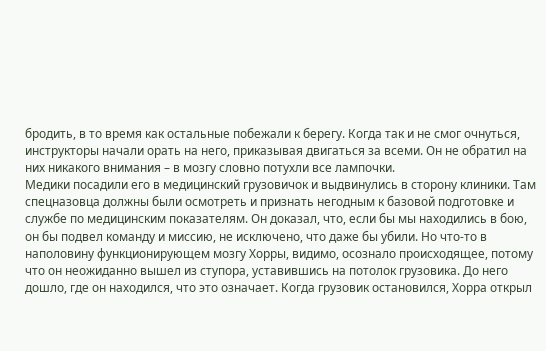бродить, в то время как остальные побежали к берегу. Когда так и не смог очнуться, инструкторы начали орать на него, приказывая двигаться за всеми. Он не обратил на них никакого внимания – в мозгу словно потухли все лампочки.
Медики посадили его в медицинский грузовичок и выдвинулись в сторону клиники. Там спецназовца должны были осмотреть и признать негодным к базовой подготовке и службе по медицинским показателям. Он доказал, что, если бы мы находились в бою, он бы подвел команду и миссию, не исключено, что даже бы убили. Но что-то в наполовину функционирующем мозгу Хорры, видимо, осознало происходящее, потому что он неожиданно вышел из ступора, уставившись на потолок грузовика. До него дошло, где он находился, что это означает. Когда грузовик остановился, Хорра открыл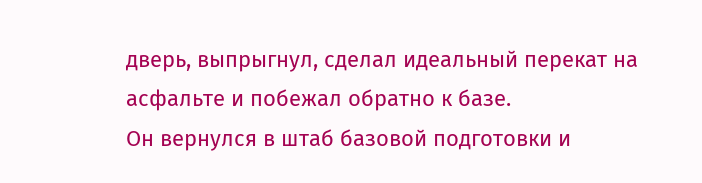дверь, выпрыгнул, сделал идеальный перекат на асфальте и побежал обратно к базе.
Он вернулся в штаб базовой подготовки и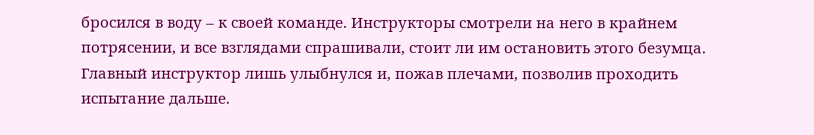бросился в воду – к своей команде. Инструкторы смотрели на него в крайнем потрясении, и все взглядами спрашивали, стоит ли им остановить этого безумца. Главный инструктор лишь улыбнулся и, пожав плечами, позволив проходить испытание дальше.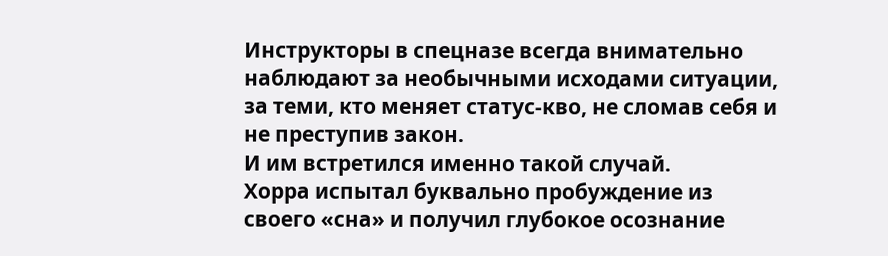Инструкторы в спецназе всегда внимательно наблюдают за необычными исходами ситуации, за теми, кто меняет статус-кво, не сломав себя и не преступив закон.
И им встретился именно такой случай.
Хорра испытал буквально пробуждение из своего «сна» и получил глубокое осознание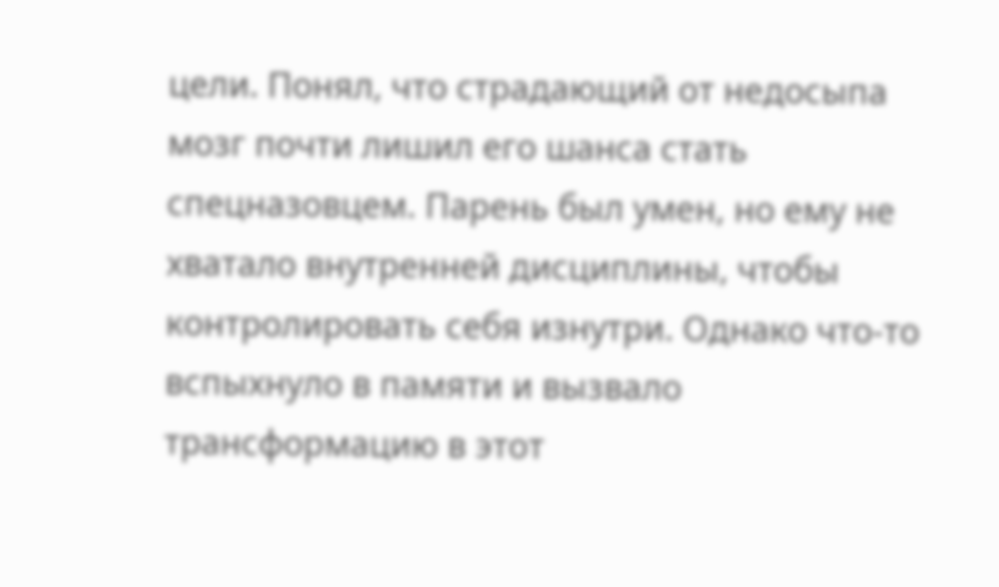цели. Понял, что страдающий от недосыпа мозг почти лишил его шанса стать спецназовцем. Парень был умен, но ему не хватало внутренней дисциплины, чтобы контролировать себя изнутри. Однако что-то вспыхнуло в памяти и вызвало трансформацию в этот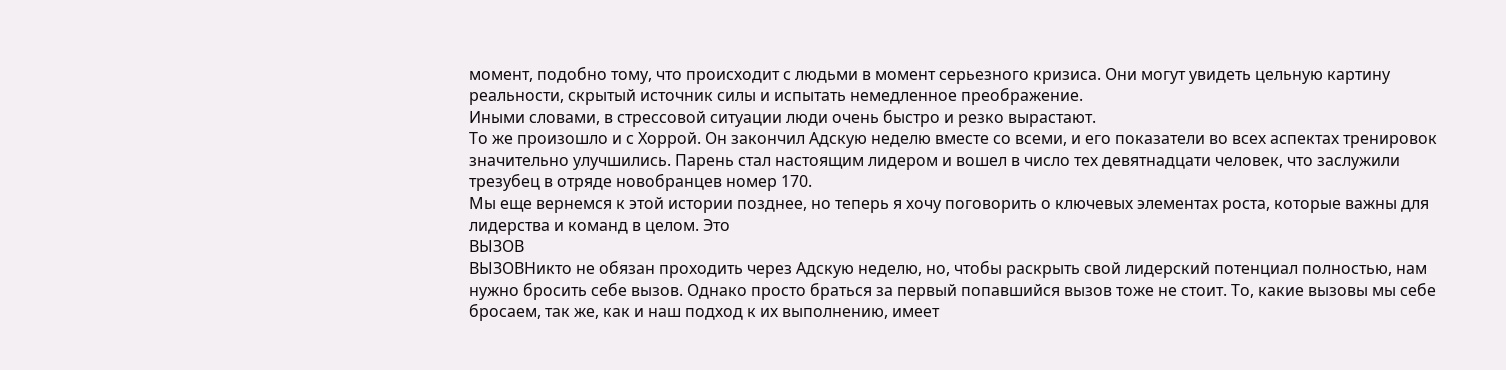момент, подобно тому, что происходит с людьми в момент серьезного кризиса. Они могут увидеть цельную картину реальности, скрытый источник силы и испытать немедленное преображение.
Иными словами, в стрессовой ситуации люди очень быстро и резко вырастают.
То же произошло и с Хоррой. Он закончил Адскую неделю вместе со всеми, и его показатели во всех аспектах тренировок значительно улучшились. Парень стал настоящим лидером и вошел в число тех девятнадцати человек, что заслужили трезубец в отряде новобранцев номер 170.
Мы еще вернемся к этой истории позднее, но теперь я хочу поговорить о ключевых элементах роста, которые важны для лидерства и команд в целом. Это
ВЫЗОВ
ВЫЗОВНикто не обязан проходить через Адскую неделю, но, чтобы раскрыть свой лидерский потенциал полностью, нам нужно бросить себе вызов. Однако просто браться за первый попавшийся вызов тоже не стоит. То, какие вызовы мы себе бросаем, так же, как и наш подход к их выполнению, имеет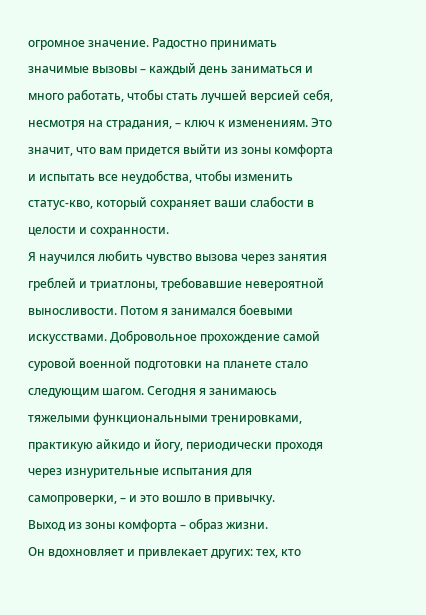огромное значение. Радостно принимать значимые вызовы – каждый день заниматься и много работать, чтобы стать лучшей версией себя, несмотря на страдания, – ключ к изменениям. Это значит, что вам придется выйти из зоны комфорта и испытать все неудобства, чтобы изменить статус-кво, который сохраняет ваши слабости в целости и сохранности.
Я научился любить чувство вызова через занятия греблей и триатлоны, требовавшие невероятной выносливости. Потом я занимался боевыми искусствами. Добровольное прохождение самой суровой военной подготовки на планете стало следующим шагом. Сегодня я занимаюсь тяжелыми функциональными тренировками, практикую айкидо и йогу, периодически проходя через изнурительные испытания для самопроверки, – и это вошло в привычку.
Выход из зоны комфорта – образ жизни.
Он вдохновляет и привлекает других: тех, кто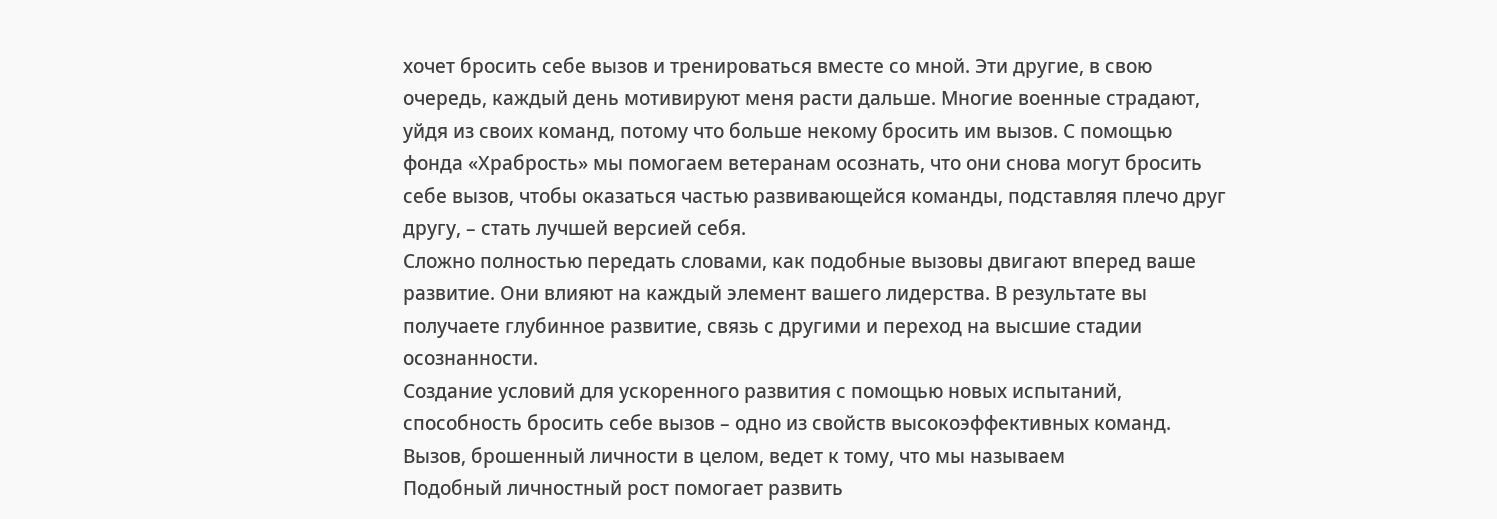хочет бросить себе вызов и тренироваться вместе со мной. Эти другие, в свою очередь, каждый день мотивируют меня расти дальше. Многие военные страдают, уйдя из своих команд, потому что больше некому бросить им вызов. С помощью фонда «Храбрость» мы помогаем ветеранам осознать, что они снова могут бросить себе вызов, чтобы оказаться частью развивающейся команды, подставляя плечо друг другу, – стать лучшей версией себя.
Сложно полностью передать словами, как подобные вызовы двигают вперед ваше развитие. Они влияют на каждый элемент вашего лидерства. В результате вы получаете глубинное развитие, связь с другими и переход на высшие стадии осознанности.
Создание условий для ускоренного развития с помощью новых испытаний, способность бросить себе вызов – одно из свойств высокоэффективных команд.
Вызов, брошенный личности в целом, ведет к тому, что мы называем
Подобный личностный рост помогает развить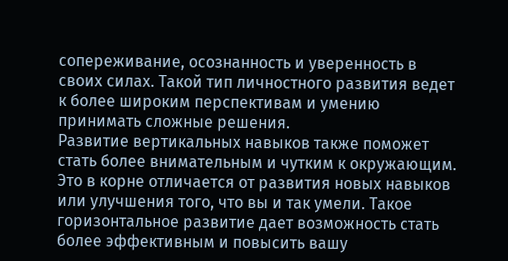сопереживание, осознанность и уверенность в своих силах. Такой тип личностного развития ведет к более широким перспективам и умению принимать сложные решения.
Развитие вертикальных навыков также поможет стать более внимательным и чутким к окружающим.
Это в корне отличается от развития новых навыков или улучшения того, что вы и так умели. Такое горизонтальное развитие дает возможность стать более эффективным и повысить вашу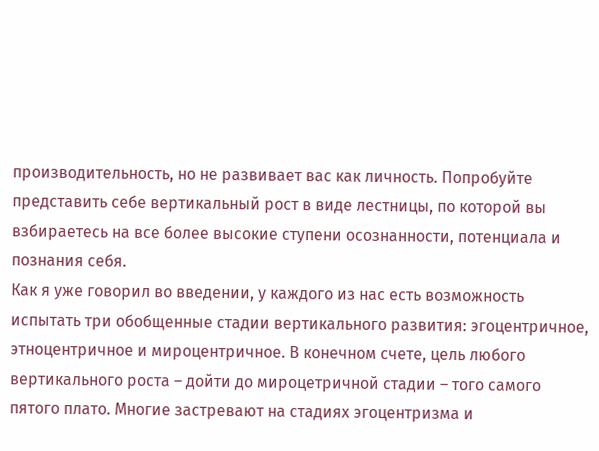производительность, но не развивает вас как личность. Попробуйте представить себе вертикальный рост в виде лестницы, по которой вы взбираетесь на все более высокие ступени осознанности, потенциала и познания себя.
Как я уже говорил во введении, у каждого из нас есть возможность испытать три обобщенные стадии вертикального развития: эгоцентричное, этноцентричное и мироцентричное. В конечном счете, цель любого вертикального роста – дойти до мироцетричной стадии – того самого пятого плато. Многие застревают на стадиях эгоцентризма и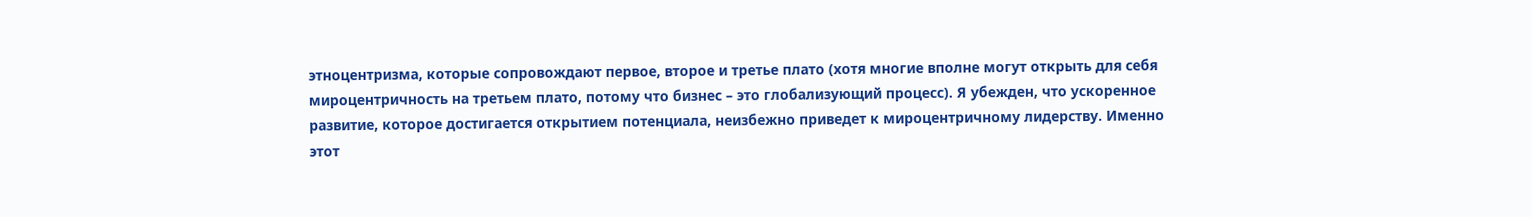этноцентризма, которые сопровождают первое, второе и третье плато (хотя многие вполне могут открыть для себя мироцентричность на третьем плато, потому что бизнес – это глобализующий процесс). Я убежден, что ускоренное развитие, которое достигается открытием потенциала, неизбежно приведет к мироцентричному лидерству. Именно этот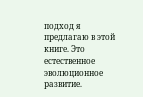подход я предлагаю в этой книге. Это естественное эволюционное развитие.